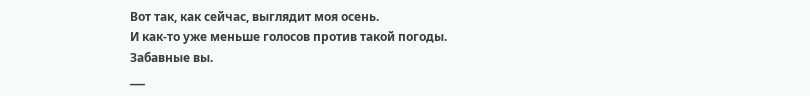Вот так, как сейчас, выглядит моя осень.
И как-то уже меньше голосов против такой погоды.
Забавные вы.
___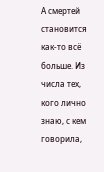А смертей становится как-то всё больше. Из числа тех, кого лично знаю, с кем говорила,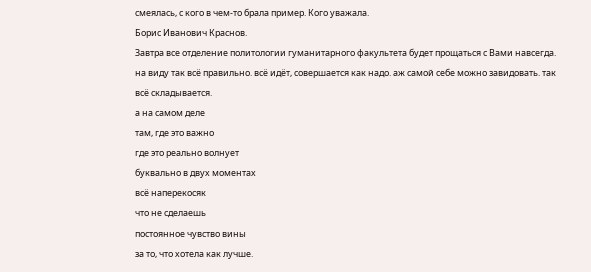смеялась, с кого в чем-то брала пример. Кого уважала.
Борис Иванович Краснов.
Завтра все отделение политологии гуманитарного факультета будет прощаться с Вами навсегда.
на виду так всё правильно. всё идёт, совершается как надо. аж самой себе можно завидовать. так всё складывается.
а на самом деле
там, где это важно
где это реально волнует
буквально в двух моментах
всё наперекосяк
что не сделаешь
постоянное чувство вины
за то, что хотела как лучше.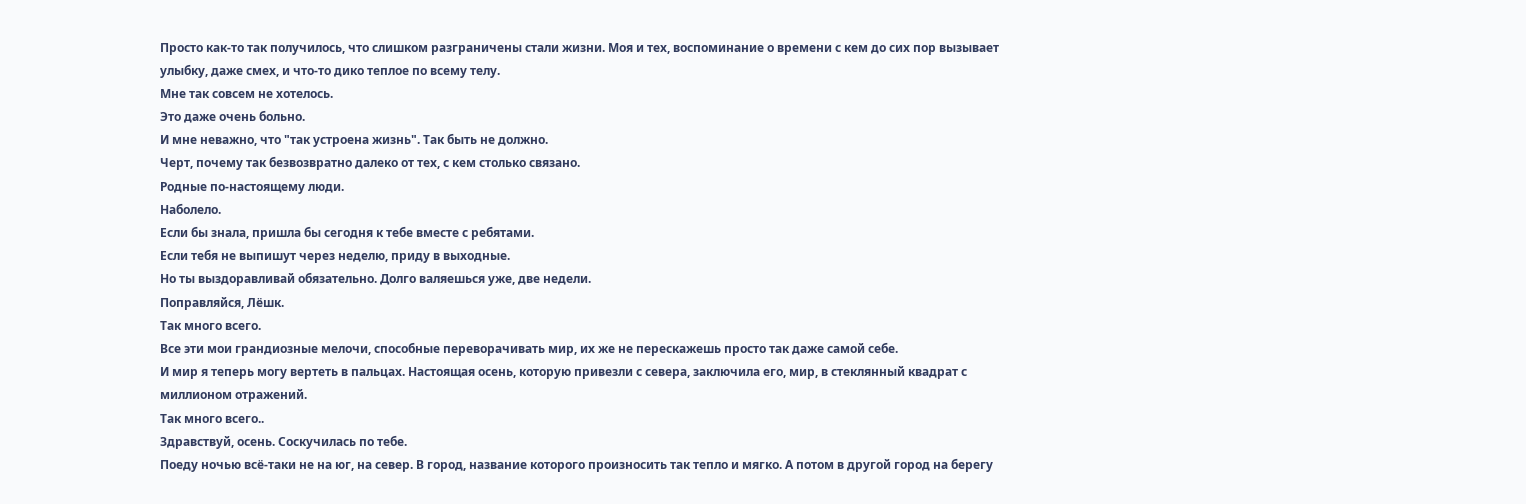Просто как-то так получилось, что слишком разграничены стали жизни. Моя и тех, воспоминание о времени с кем до сих пор вызывает улыбку, даже смех, и что-то дико теплое по всему телу.
Мне так совсем не хотелось.
Это даже очень больно.
И мне неважно, что "так устроена жизнь". Так быть не должно.
Черт, почему так безвозвратно далеко от тех, с кем столько связано.
Родные по-настоящему люди.
Наболело.
Если бы знала, пришла бы сегодня к тебе вместе с ребятами.
Если тебя не выпишут через неделю, приду в выходные.
Но ты выздоравливай обязательно. Долго валяешься уже, две недели.
Поправляйся, Лёшк.
Так много всего.
Все эти мои грандиозные мелочи, способные переворачивать мир, их же не перескажешь просто так даже самой себе.
И мир я теперь могу вертеть в пальцах. Настоящая осень, которую привезли с севера, заключила его, мир, в стеклянный квадрат с миллионом отражений.
Так много всего..
Здравствуй, осень. Соскучилась по тебе.
Поеду ночью всё-таки не на юг, на север. В город, название которого произносить так тепло и мягко. А потом в другой город на берегу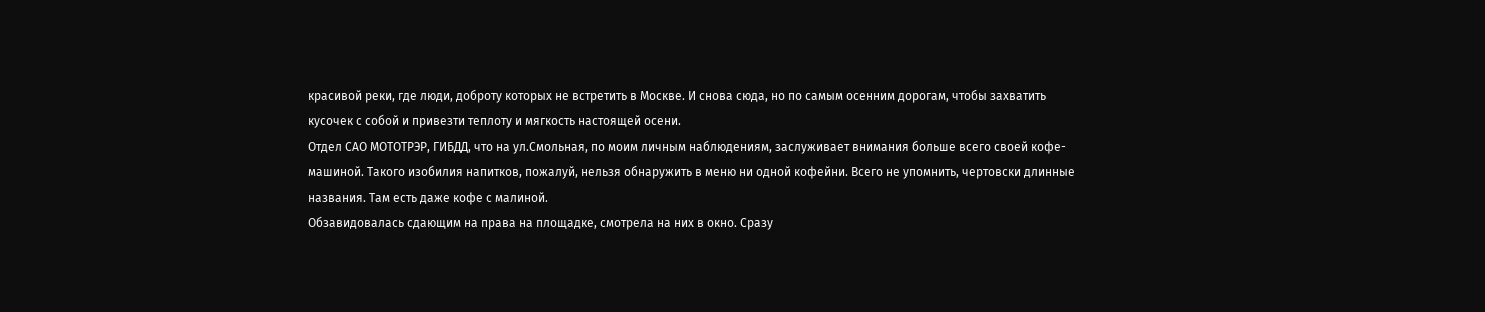красивой реки, где люди, доброту которых не встретить в Москве. И снова сюда, но по самым осенним дорогам, чтобы захватить кусочек с собой и привезти теплоту и мягкость настоящей осени.
Отдел САО МОТОТРЭР, ГИБДД, что на ул.Смольная, по моим личным наблюдениям, заслуживает внимания больше всего своей кофе-машиной. Такого изобилия напитков, пожалуй, нельзя обнаружить в меню ни одной кофейни. Всего не упомнить, чертовски длинные названия. Там есть даже кофе с малиной.
Обзавидовалась сдающим на права на площадке, смотрела на них в окно. Сразу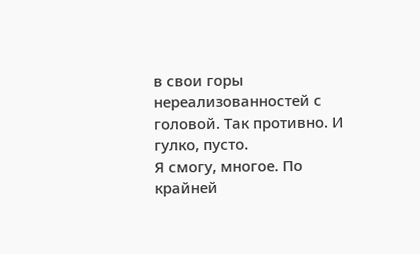в свои горы нереализованностей с головой. Так противно. И гулко, пусто.
Я смогу, многое. По крайней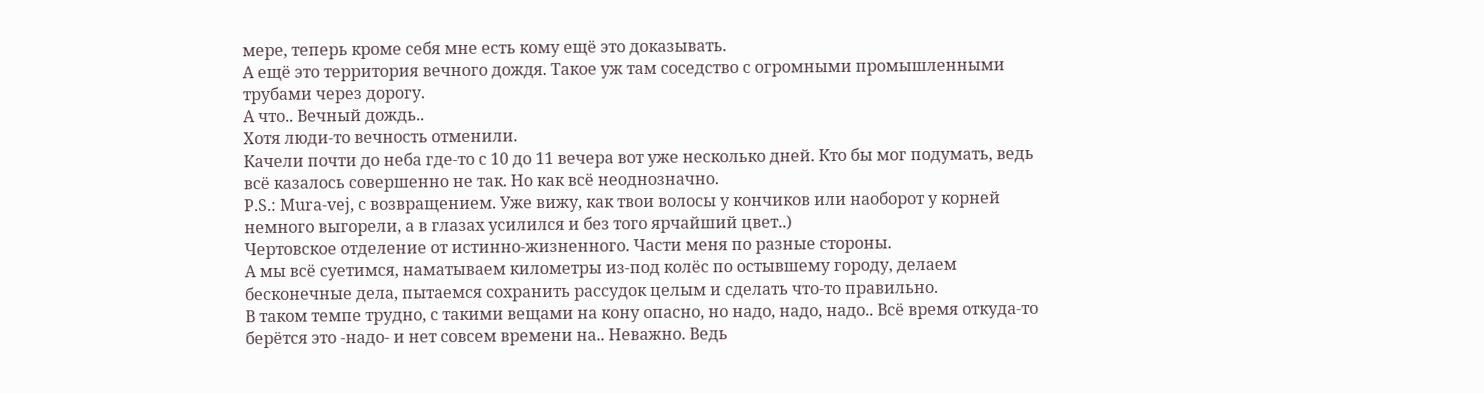мере, теперь кроме себя мне есть кому ещё это доказывать.
А ещё это территория вечного дождя. Такое уж там соседство с огромными промышленными трубами через дорогу.
А что.. Вечный дождь..
Хотя люди-то вечность отменили.
Качели почти до неба где-то с 10 до 11 вечера вот уже несколько дней. Кто бы мог подумать, ведь всё казалось совершенно не так. Но как всё неоднозначно.
P.S.: Mura-vej, с возвращением. Уже вижу, как твои волосы у кончиков или наоборот у корней немного выгорели, а в глазах усилился и без того ярчайший цвет..)
Чертовское отделение от истинно-жизненного. Части меня по разные стороны.
А мы всё суетимся, наматываем километры из-под колёс по остывшему городу, делаем бесконечные дела, пытаемся сохранить рассудок целым и сделать что-то правильно.
В таком темпе трудно, с такими вещами на кону опасно, но надо, надо, надо.. Всё время откуда-то берётся это -надо- и нет совсем времени на.. Неважно. Ведь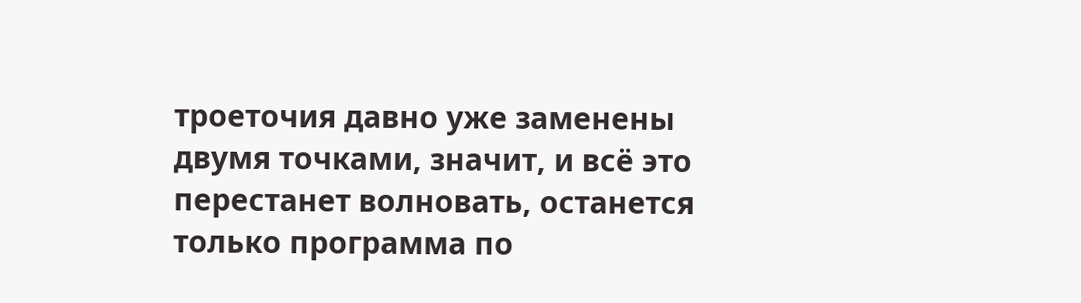троеточия давно уже заменены двумя точками, значит, и всё это перестанет волновать, останется только программа по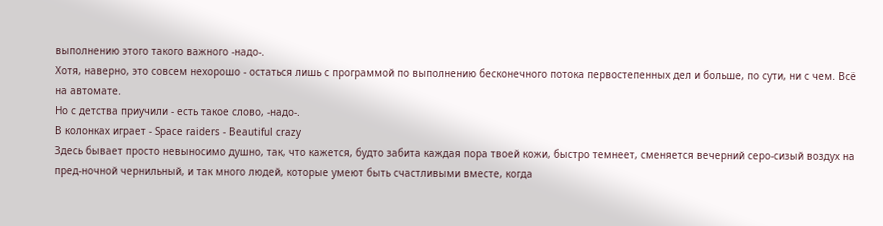выполнению этого такого важного -надо-.
Хотя, наверно, это совсем нехорошо - остаться лишь с программой по выполнению бесконечного потока первостепенных дел и больше, по сути, ни с чем. Всё на автомате.
Но с детства приучили - есть такое слово, -надо-.
В колонках играет - Space raiders - Beautiful crazy
Здесь бывает просто невыносимо душно, так, что кажется, будто забита каждая пора твоей кожи, быстро темнеет, сменяется вечерний серо-сизый воздух на пред-ночной чернильный, и так много людей, которые умеют быть счастливыми вместе, когда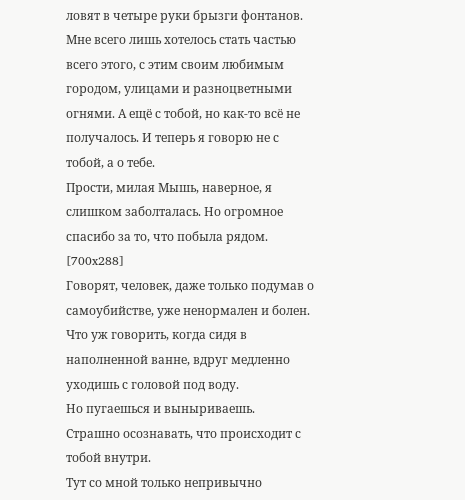ловят в четыре руки брызги фонтанов.
Мне всего лишь хотелось стать частью всего этого, с этим своим любимым городом, улицами и разноцветными огнями. А ещё с тобой, но как-то всё не получалось. И теперь я говорю не с тобой, а о тебе.
Прости, милая Мышь, наверное, я слишком заболталась. Но огромное спасибо за то, что побыла рядом. [700x288]
Говорят, человек, даже только подумав о самоубийстве, уже ненормален и болен.
Что уж говорить, когда сидя в наполненной ванне, вдруг медленно уходишь с головой под воду.
Но пугаешься и выныриваешь.
Страшно осознавать, что происходит с тобой внутри.
Тут со мной только непривычно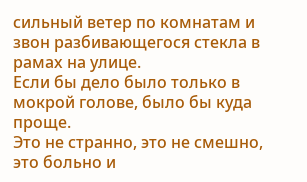сильный ветер по комнатам и звон разбивающегося стекла в рамах на улице.
Если бы дело было только в мокрой голове, было бы куда проще.
Это не странно, это не смешно, это больно и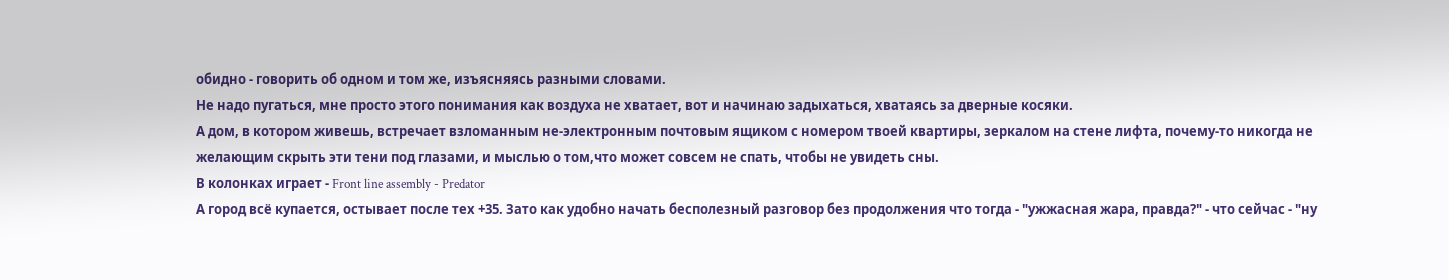обидно - говорить об одном и том же, изъясняясь разными словами.
Не надо пугаться, мне просто этого понимания как воздуха не хватает, вот и начинаю задыхаться, хватаясь за дверные косяки.
А дом, в котором живешь, встречает взломанным не-электронным почтовым ящиком с номером твоей квартиры, зеркалом на стене лифта, почему-то никогда не желающим скрыть эти тени под глазами, и мыслью о том,что может совсем не спать, чтобы не увидеть сны.
В колонках играет - Front line assembly - Predator
А город всё купается, остывает после тех +35. Зато как удобно начать бесполезный разговор без продолжения что тогда - "ужжасная жара, правда?" - что сейчас - "ну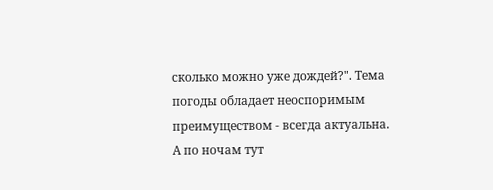сколько можно уже дождей?". Тема погоды обладает неоспоримым преимуществом - всегда актуальна.
А по ночам тут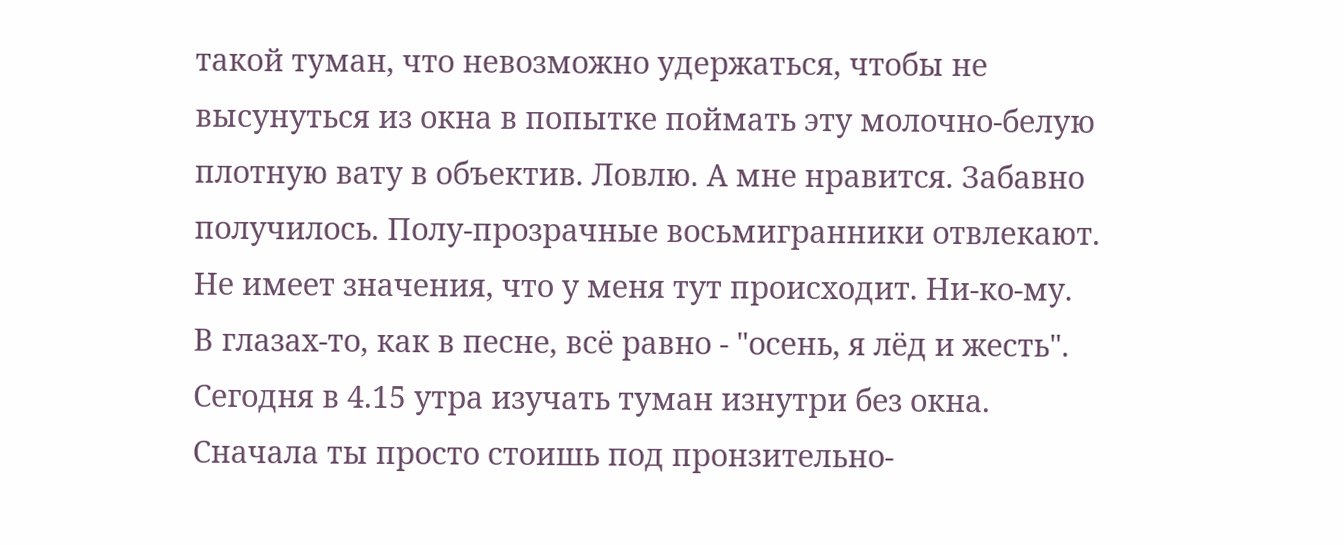такой туман, что невозможно удержаться, чтобы не высунуться из окна в попытке поймать эту молочно-белую плотную вату в объектив. Ловлю. А мне нравится. Забавно получилось. Полу-прозрачные восьмигранники отвлекают. Не имеет значения, что у меня тут происходит. Ни-ко-му.
В глазах-то, как в песне, всё равно - "осень, я лёд и жесть".
Сегодня в 4.15 утра изучать туман изнутри без окна.
Сначала ты просто стоишь под пронзительно-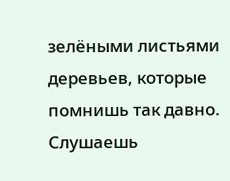зелёными листьями деревьев, которые помнишь так давно. Слушаешь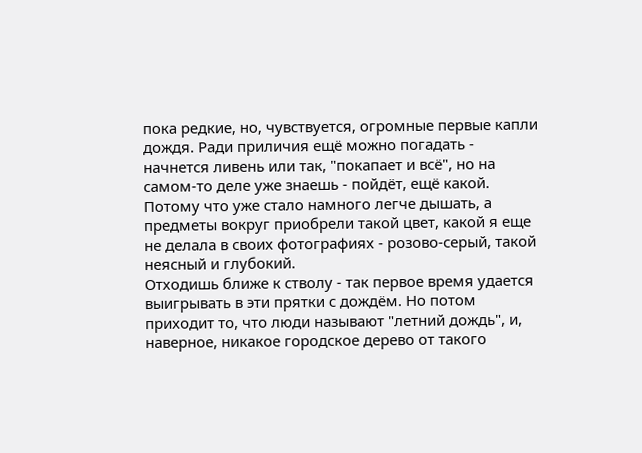пока редкие, но, чувствуется, огромные первые капли дождя. Ради приличия ещё можно погадать - начнется ливень или так, "покапает и всё", но на самом-то деле уже знаешь - пойдёт, ещё какой. Потому что уже стало намного легче дышать, а предметы вокруг приобрели такой цвет, какой я еще не делала в своих фотографиях - розово-серый, такой неясный и глубокий.
Отходишь ближе к стволу - так первое время удается выигрывать в эти прятки с дождём. Но потом приходит то, что люди называют "летний дождь", и, наверное, никакое городское дерево от такого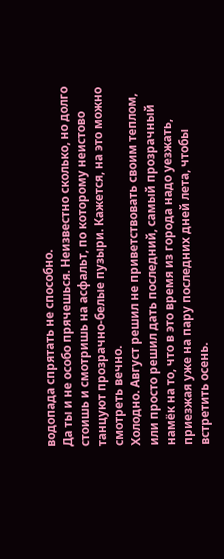водопада спрятать не способно.
Да ты и не особо прячешься. Неизвестно сколько, но долго стоишь и смотришь на асфальт, по которому неистово танцуют прозрачно-белые пузыри. Кажется, на это можно смотреть вечно.
Холодно. Август решил не приветствовать своим теплом, или просто решил дать последний, самый прозрачный намёк на то, что в это время из города надо уезжать, приезжая уже на пару последних дней лета, чтобы встретить осень.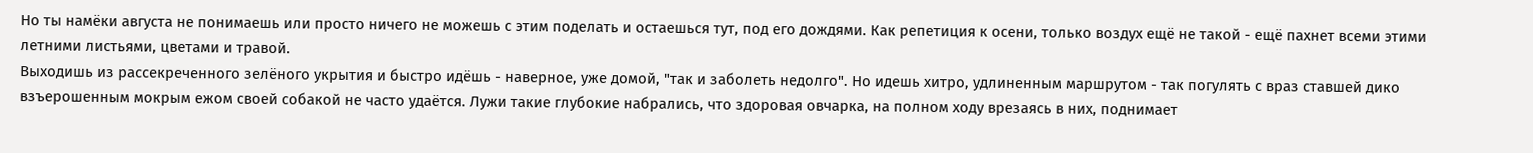Но ты намёки августа не понимаешь или просто ничего не можешь с этим поделать и остаешься тут, под его дождями. Как репетиция к осени, только воздух ещё не такой - ещё пахнет всеми этими летними листьями, цветами и травой.
Выходишь из рассекреченного зелёного укрытия и быстро идёшь - наверное, уже домой, "так и заболеть недолго". Но идешь хитро, удлиненным маршрутом - так погулять с враз ставшей дико взъерошенным мокрым ежом своей собакой не часто удаётся. Лужи такие глубокие набрались, что здоровая овчарка, на полном ходу врезаясь в них, поднимает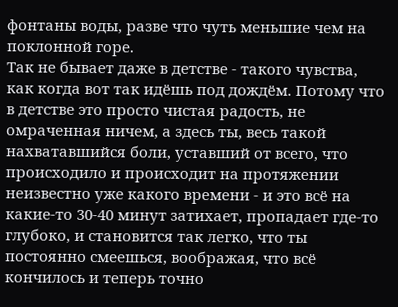фонтаны воды, разве что чуть меньшие чем на поклонной горе.
Так не бывает даже в детстве - такого чувства, как когда вот так идёшь под дождём. Потому что в детстве это просто чистая радость, не омраченная ничем, а здесь ты, весь такой нахватавшийся боли, уставший от всего, что происходило и происходит на протяжении неизвестно уже какого времени - и это всё на какие-то 30-40 минут затихает, пропадает где-то глубоко, и становится так легко, что ты постоянно смеешься, воображая, что всё кончилось и теперь точно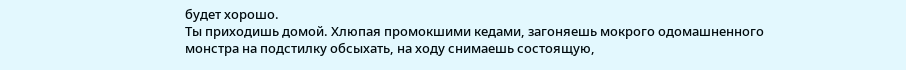будет хорошо.
Ты приходишь домой. Хлюпая промокшими кедами, загоняешь мокрого одомашненного монстра на подстилку обсыхать, на ходу снимаешь состоящую,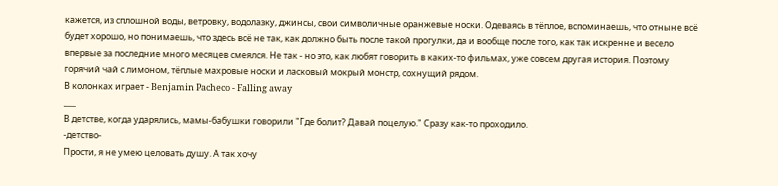кажется, из сплошной воды, ветровку, водолазку, джинсы, свои символичные оранжевые носки. Одеваясь в тёплое, вспоминаешь, что отныне всё будет хорошо, но понимаешь, что здесь всё не так, как должно быть после такой прогулки, да и вообще после того, как так искренне и весело впервые за последние много месяцев смеялся. Не так - но это, как любят говорить в каких-то фильмах, уже совсем другая история. Поэтому горячий чай с лимоном, тёплые махровые носки и ласковый мокрый монстр, сохнущий рядом.
В колонках играет - Benjamin Pacheco - Falling away
___
В детстве, когда ударялись, мамы-бабушки говорили "Где болит? Давай поцелую." Сразу как-то проходило.
-детство-
Прости, я не умею целовать душу. А так хочу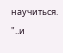научиться.
"..и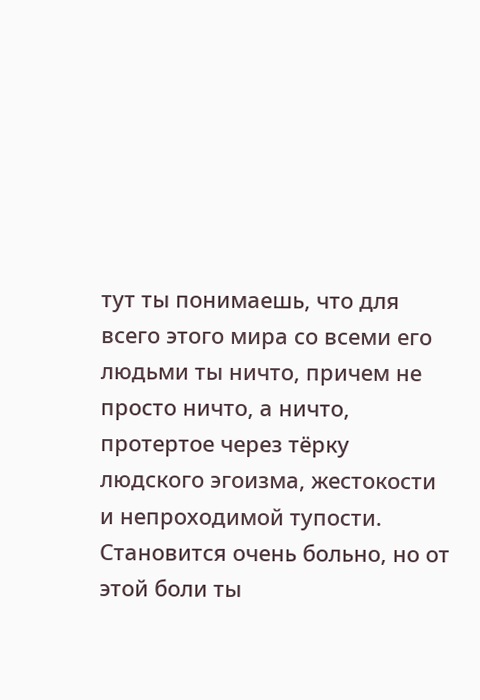тут ты понимаешь, что для всего этого мира со всеми его людьми ты ничто, причем не просто ничто, а ничто, протертое через тёрку людского эгоизма, жестокости и непроходимой тупости. Становится очень больно, но от этой боли ты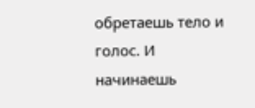обретаешь тело и голос. И начинаешь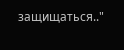защищаться.."